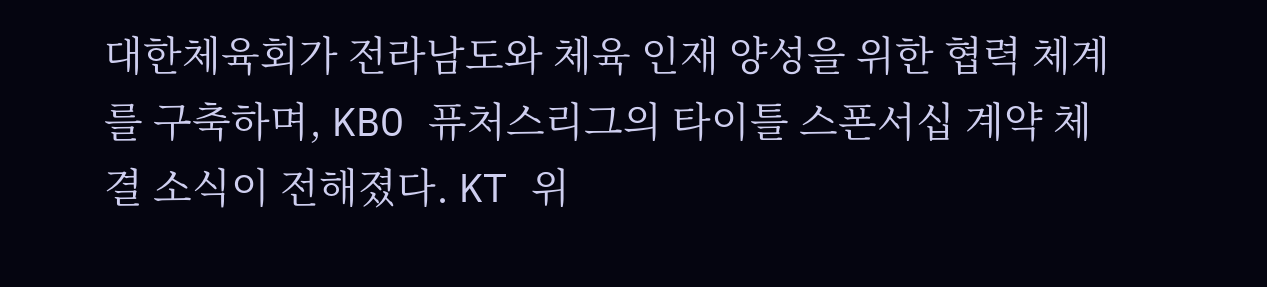대한체육회가 전라남도와 체육 인재 양성을 위한 협력 체계를 구축하며, KBO 퓨처스리그의 타이틀 스폰서십 계약 체결 소식이 전해졌다. KT 위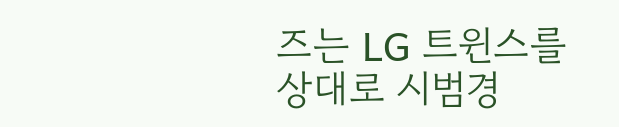즈는 LG 트윈스를 상대로 시범경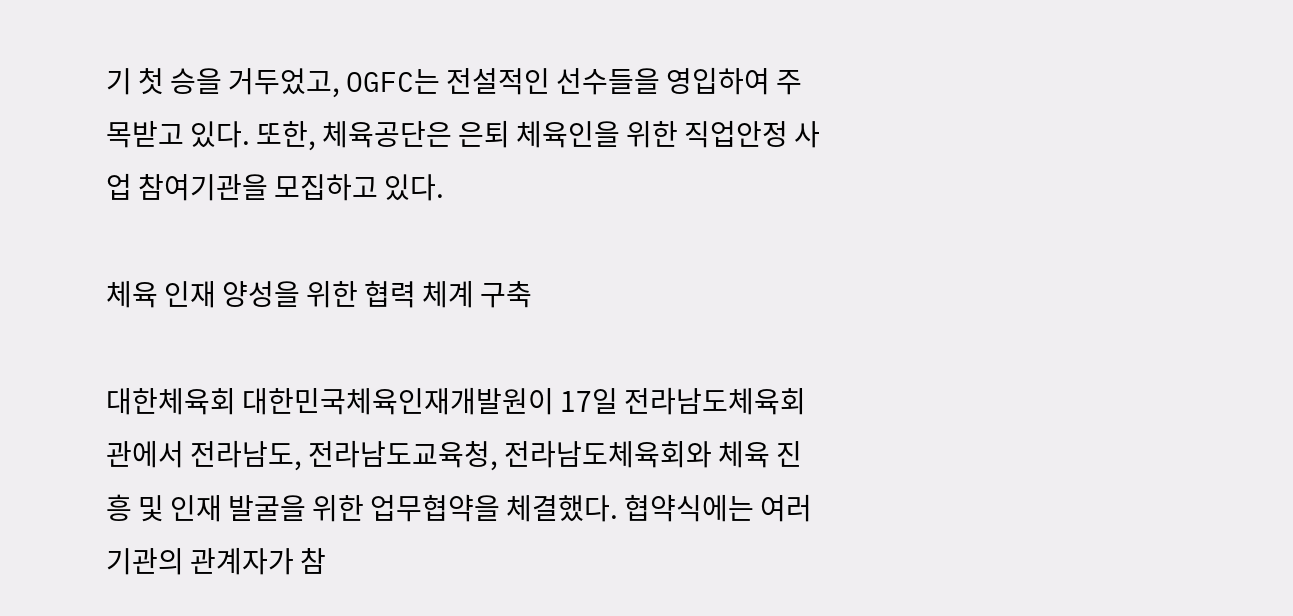기 첫 승을 거두었고, OGFC는 전설적인 선수들을 영입하여 주목받고 있다. 또한, 체육공단은 은퇴 체육인을 위한 직업안정 사업 참여기관을 모집하고 있다.

체육 인재 양성을 위한 협력 체계 구축

대한체육회 대한민국체육인재개발원이 17일 전라남도체육회관에서 전라남도, 전라남도교육청, 전라남도체육회와 체육 진흥 및 인재 발굴을 위한 업무협약을 체결했다. 협약식에는 여러 기관의 관계자가 참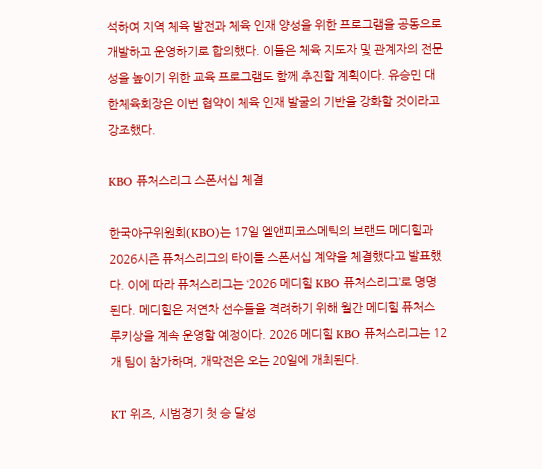석하여 지역 체육 발전과 체육 인재 양성을 위한 프로그램을 공동으로 개발하고 운영하기로 합의했다. 이들은 체육 지도자 및 관계자의 전문성을 높이기 위한 교육 프로그램도 함께 추진할 계획이다. 유승민 대한체육회장은 이번 협약이 체육 인재 발굴의 기반을 강화할 것이라고 강조했다.

KBO 퓨처스리그 스폰서십 체결

한국야구위원회(KBO)는 17일 엘앤피코스메틱의 브랜드 메디힐과 2026시즌 퓨처스리그의 타이틀 스폰서십 계약을 체결했다고 발표했다. 이에 따라 퓨처스리그는 ‘2026 메디힐 KBO 퓨처스리그’로 명명된다. 메디힐은 저연차 선수들을 격려하기 위해 월간 메디힐 퓨처스 루키상을 계속 운영할 예정이다. 2026 메디힐 KBO 퓨처스리그는 12개 팀이 참가하며, 개막전은 오는 20일에 개최된다.

KT 위즈, 시범경기 첫 승 달성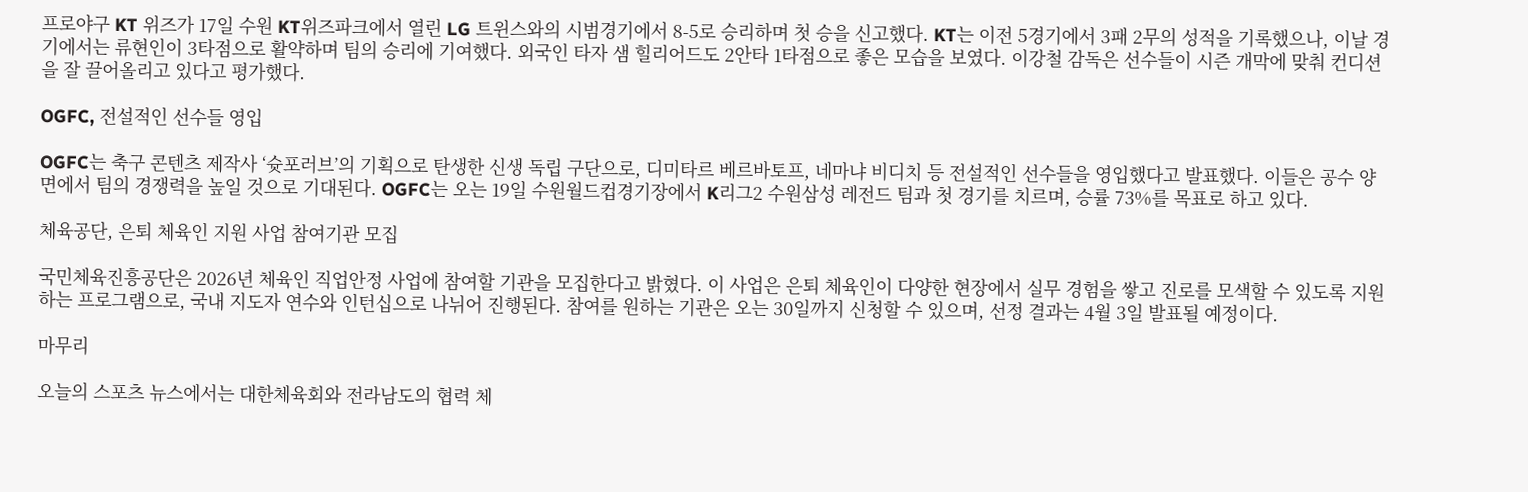프로야구 KT 위즈가 17일 수원 KT위즈파크에서 열린 LG 트윈스와의 시범경기에서 8-5로 승리하며 첫 승을 신고했다. KT는 이전 5경기에서 3패 2무의 성적을 기록했으나, 이날 경기에서는 류현인이 3타점으로 활약하며 팀의 승리에 기여했다. 외국인 타자 샘 힐리어드도 2안타 1타점으로 좋은 모습을 보였다. 이강철 감독은 선수들이 시즌 개막에 맞춰 컨디션을 잘 끌어올리고 있다고 평가했다.

OGFC, 전설적인 선수들 영입

OGFC는 축구 콘텐츠 제작사 ‘슛포러브’의 기획으로 탄생한 신생 독립 구단으로, 디미타르 베르바토프, 네마냐 비디치 등 전설적인 선수들을 영입했다고 발표했다. 이들은 공수 양면에서 팀의 경쟁력을 높일 것으로 기대된다. OGFC는 오는 19일 수원월드컵경기장에서 K리그2 수원삼성 레전드 팀과 첫 경기를 치르며, 승률 73%를 목표로 하고 있다.

체육공단, 은퇴 체육인 지원 사업 참여기관 모집

국민체육진흥공단은 2026년 체육인 직업안정 사업에 참여할 기관을 모집한다고 밝혔다. 이 사업은 은퇴 체육인이 다양한 현장에서 실무 경험을 쌓고 진로를 모색할 수 있도록 지원하는 프로그램으로, 국내 지도자 연수와 인턴십으로 나뉘어 진행된다. 참여를 원하는 기관은 오는 30일까지 신청할 수 있으며, 선정 결과는 4월 3일 발표될 예정이다.

마무리

오늘의 스포츠 뉴스에서는 대한체육회와 전라남도의 협력 체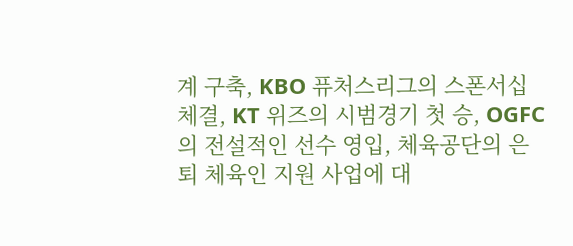계 구축, KBO 퓨처스리그의 스폰서십 체결, KT 위즈의 시범경기 첫 승, OGFC의 전설적인 선수 영입, 체육공단의 은퇴 체육인 지원 사업에 대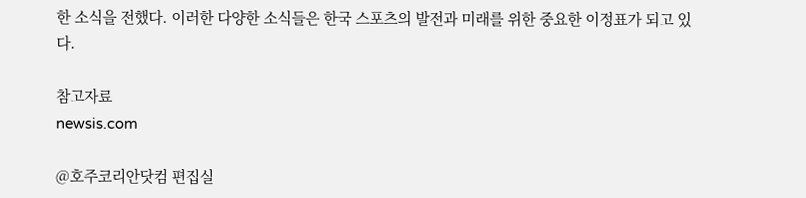한 소식을 전했다. 이러한 다양한 소식들은 한국 스포츠의 발전과 미래를 위한 중요한 이정표가 되고 있다.

참고자료
newsis.com

@호주코리안닷컴 편집실